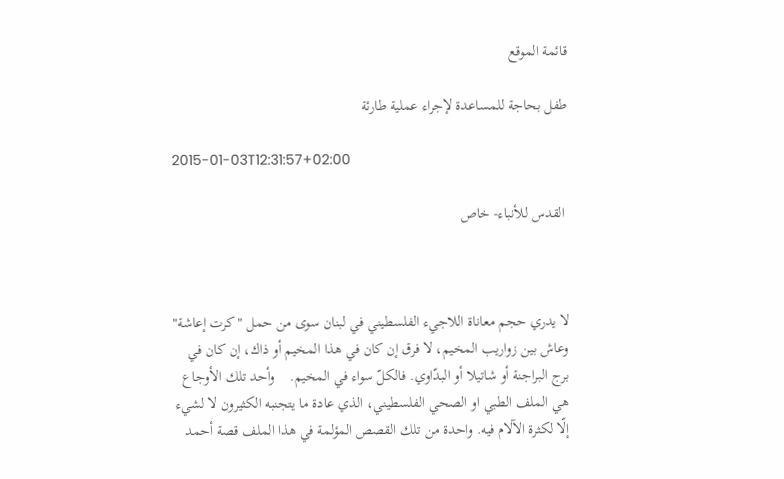قائمة الموقع

طفل بحاجة للمساعدة لإجراء عملية طارئة

2015-01-03T12:31:57+02:00

 القدس للأنباء- خاص



لا يدري حجم معاناة اللاجيء الفلسطيني في لبنان سوى من حمل "كرت إعاشة" وعاش بين زواريب المخيم، لا فرق إن كان في هذا المخيم أو ذاك، إن كان في برج البراجنة أو شاتيلا أو البدّاوي. فالكلّ سواء في المخيم.    وأحد تلك الأوجاع هي الملف الطبي او الصحي الفلسطيني، الذي عادة ما يتجنبه الكثيرون لا لشيء إلّا لكثرة الآلام فيه. واحدة من تلك القصص المؤلمة في هذا الملف قصة أحمد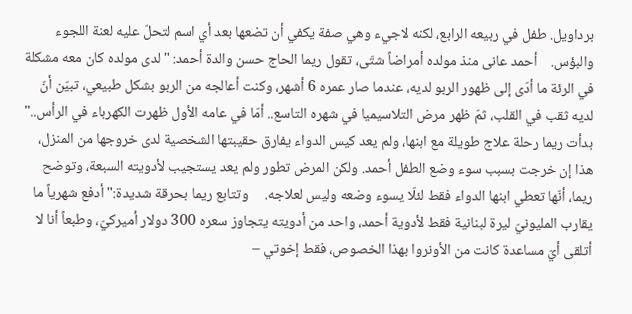برداويل. طفل في ربيعه الرابع، لكنه لاجيء وهي صفة يكفي أن تضعها بعد أي اسم لتحلّ عليه لعنة اللجوء والبؤس.    أحمد عانى منذ مولده أمراضاً شتّى، تقول ريما الحاج حسن والدة أحمد: "لدى مولده كان معه مشكلة في الرئة ما أدّى إلى ظهور الربو لديه، عندما صار عمره 6 أشهر، وكنت أعالجه من الربو بشكل طبيعي، تبيّن أنّ لديه ثقب في القلب، ثمّ ظهر مرض التلاسيميا في شهره التاسع.. أمّا في عامه الأول ظهرت الكهرباء في الرأس.."   بدأت ريما رحلة علاج طويلة مع ابنها، ولم يعد كيس الدواء يفارق حقيبتها الشخصية لدى خروجها من المنزل، هذا إن خرجت بسبب سوء وضع الطفل أحمد. ولكن المرض تطور ولم يعد يستجيب لأدويته السبعة، وتوضح ريما، أنّها تعطي ابنها الدواء فقط لئلّا يسوء وضعه وليس لعلاجه.     وتتابع ريما بحرقة شديدة:" أدفع شهرياً ما يقارب المليونيّ ليرة لبنانية فقط لأدوية أحمد، واحد من أدويته يتجاوز سعره 300 دولار أميركيّ، وطبعاً أنا لا أتلقى أيّ مساعدة كانت من الأونروا بهذا الخصوص، فقط إخوتي –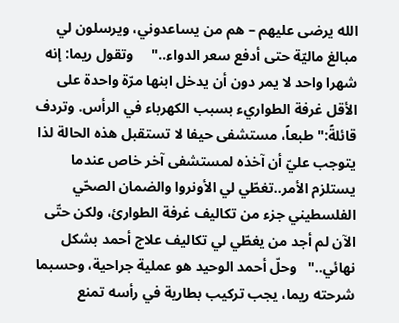الله يرضى عليهم – هم من يساعدوني، ويرسلون لي مبالغ ماليّة حتى أدفع سعر الدواء.."     وتقول ريما: إنه شهرا واحد لا يمر دون أن يدخل ابنها مرّة واحدة على الأقل غرفة الطواريء بسبب الكهرباء في الرأس. وتردف قائلةً:" طبعاً، مستشفى حيفا لا تستقبل هذه الحالة لذا يتوجب عليّ أن آخذه لمستشفى آخر خاص عندما يستلزم الأمر..تغطّي لي الأونروا والضمان الصحّي الفلسطيني جزء من تكاليف غرفة الطوارئ، ولكن حتّى الآن لم أجد من يغطّي لي تكاليف علاج أحمد بشكل نهائي.."   وحلّ أحمد الوحيد هو عملية جراحية، وحسبما شرحته ريما، يجب تركيب بطارية في رأسه تمنع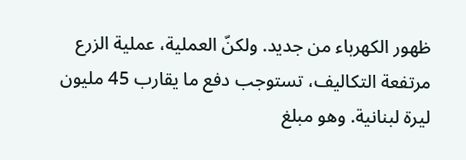ظهور الكهرباء من جديد. ولكنّ العملية، عملية الزرع مرتفعة التكاليف، تستوجب دفع ما يقارب 45 مليون ليرة لبنانية. وهو مبلغ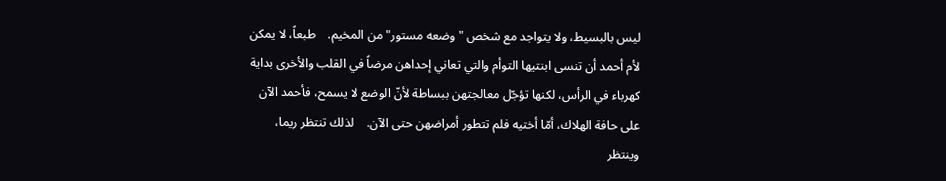ليس بالبسيط، ولا يتواجد مع شخص "وضعه مستور" من المخيم.    طبعاً، لا يمكن لأم أحمد أن تنسى ابنتيها التوأم والتي تعاني إحداهن مرضاً في القلب والأخرى بداية كهرباء في الرأس، لكنها تؤجّل معالجتهن ببساطة لأنّ الوضع لا يسمح، فأحمد الآن على حافة الهلاك، أمّا أختيه فلم تتطور أمراضهن حتى الآن.    لذلك تنتظر ريما، وينتظر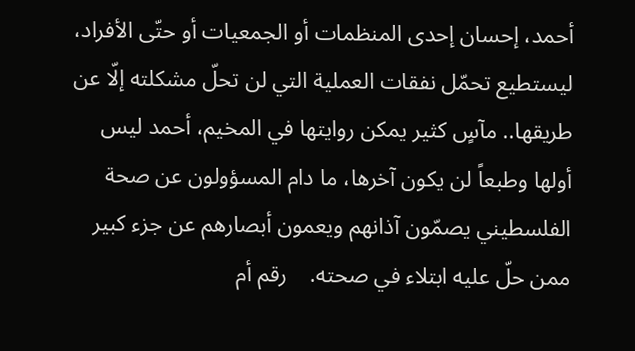أحمد، إحسان إحدى المنظمات أو الجمعيات أو حتّى الأفراد، ليستطيع تحمّل نفقات العملية التي لن تحلّ مشكلته إلّا عن طريقها.. مآسٍ كثير يمكن روايتها في المخيم، أحمد ليس أولها وطبعاً لن يكون آخرها، ما دام المسؤولون عن صحة الفلسطيني يصمّون آذانهم ويعمون أبصارهم عن جزء كبير ممن حلّ عليه ابتلاء في صحته.    رقم أم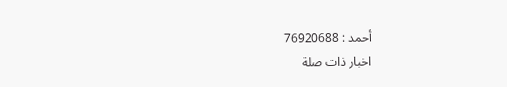أحمد : 76920688
اخبار ذات صلة